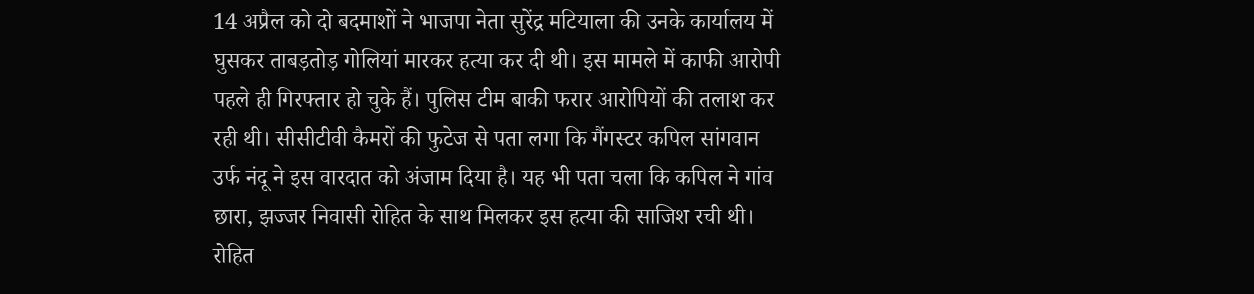14 अप्रैल को दो बदमाशों ने भाजपा नेता सुरेंद्र मटियाला की उनके कार्यालय में घुसकर ताबड़तोड़ गोलियां मारकर हत्या कर दी थी। इस मामले में काफी आरोपी पहले ही गिरफ्तार हो चुके हैं। पुलिस टीम बाकी फरार आरोपियों की तलाश कर रही थी। सीसीटीवी कैमरों की फुटेज से पता लगा कि गैंगस्टर कपिल सांगवान उर्फ नंदू ने इस वारदात को अंजाम दिया है। यह भी पता चला कि कपिल ने गांव छारा, झज्जर निवासी रोहित के साथ मिलकर इस हत्या की साजिश रची थी।
रोहित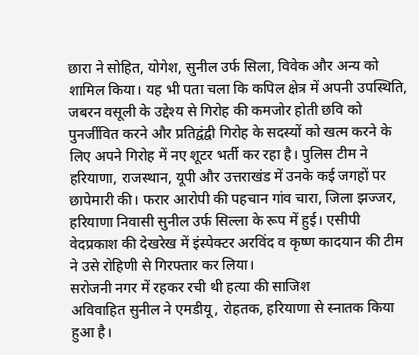छारा ने सोहित, योगेश, सुनील उर्फ सिला, विवेक और अन्य को शामिल किया। यह भी पता चला कि कपिल क्षेत्र में अपनी उपस्थिति, जबरन वसूली के उद्देश्य से गिरोह की कमजोर होती छवि को पुनर्जीवित करने और प्रतिद्वंद्वी गिरोह के सदस्यों को खत्म करने के लिए अपने गिरोह में नए शूटर भर्ती कर रहा है। पुलिस टीम ने हरियाणा, राजस्थान, यूपी और उत्तराखंड में उनके कई जगहों पर छापेमारी की। फरार आरोपी की पहचान गांव चारा, जिला झज्जर, हरियाणा निवासी सुनील उर्फ सिल्ला के रूप में हुई। एसीपी वेदप्रकाश की देखरेख में इंस्पेक्टर अरविंद व कृष्ण कादयान की टीम ने उसे रोहिणी से गिरफ्तार कर लिया।
सरोजनी नगर में रहकर रची थी हत्या की साजिश
अविवाहित सुनील ने एमडीयू, रोहतक, हरियाणा से स्नातक किया हुआ है।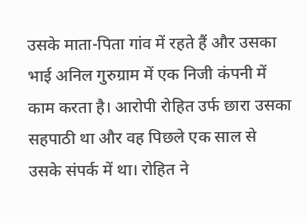उसके माता-पिता गांव में रहते हैं और उसका भाई अनिल गुरुग्राम में एक निजी कंपनी में काम करता है। आरोपी रोहित उर्फ छारा उसका सहपाठी था और वह पिछले एक साल से उसके संपर्क में था। रोहित ने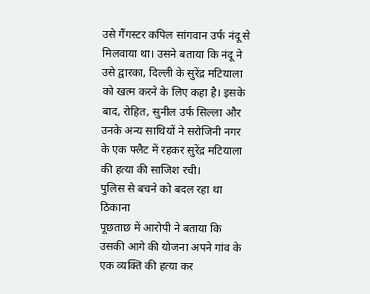उसे गैंगस्टर कपिल सांगवान उर्फ नंदू से मिलवाया था। उसने बताया कि नंदू ने उसे द्वारका, दिल्ली के सुरेंद्र मटियाला को खत्म करने के लिए कहा है। इसके बाद, रोहित, सुनील उर्फ सिल्ला और उनके अन्य साथियों ने सरोजिनी नगर के एक फ्लैट में रहकर सुरेंद्र मटियाला की हत्या की साजिश रची।
पुलिस से बचने को बदल रहा था ठिकाना
पूछताछ में आरोपी ने बताया कि उसकी आगे की योजना अपने गांव के एक व्यक्ति की हत्या कर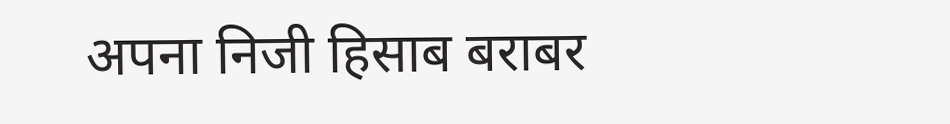अपना निजी हिसाब बराबर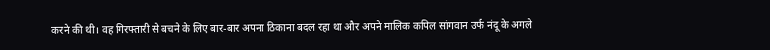करने की थी। वह गिरफ्तारी से बचने के लिए बार-बार अपना ठिकाना बदल रहा था और अपने मालिक कपिल सांगवान उर्फ नंदू के अगले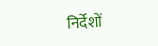निर्देशों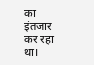का इंतजार कर रहा था।